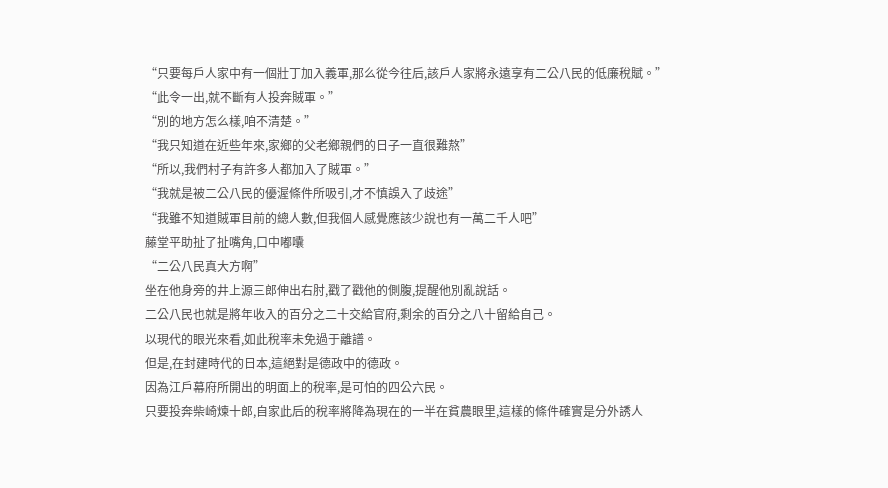“只要每戶人家中有一個壯丁加入義軍,那么從今往后,該戶人家將永遠享有二公八民的低廉稅賦。”
“此令一出,就不斷有人投奔賊軍。”
“別的地方怎么樣,咱不清楚。”
“我只知道在近些年來,家鄉的父老鄉親們的日子一直很難熬”
“所以,我們村子有許多人都加入了賊軍。”
“我就是被二公八民的優渥條件所吸引,才不慎誤入了歧途”
“我雖不知道賊軍目前的總人數,但我個人感覺應該少說也有一萬二千人吧”
藤堂平助扯了扯嘴角,口中嘟囔
“二公八民真大方啊”
坐在他身旁的井上源三郎伸出右肘,戳了戳他的側腹,提醒他別亂說話。
二公八民也就是將年收入的百分之二十交給官府,剩余的百分之八十留給自己。
以現代的眼光來看,如此稅率未免過于離譜。
但是,在封建時代的日本,這絕對是德政中的德政。
因為江戶幕府所開出的明面上的稅率,是可怕的四公六民。
只要投奔柴崎煉十郎,自家此后的稅率將降為現在的一半在貧農眼里,這樣的條件確實是分外誘人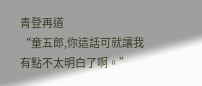青登再道
“童五郎,你這話可就讓我有點不太明白了啊。”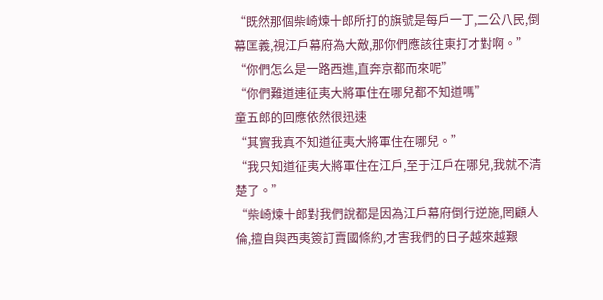“既然那個柴崎煉十郎所打的旗號是每戶一丁,二公八民,倒幕匡義,視江戶幕府為大敵,那你們應該往東打才對啊。”
“你們怎么是一路西進,直奔京都而來呢”
“你們難道連征夷大將軍住在哪兒都不知道嗎”
童五郎的回應依然很迅速
“其實我真不知道征夷大將軍住在哪兒。”
“我只知道征夷大將軍住在江戶,至于江戶在哪兒,我就不清楚了。”
“柴崎煉十郎對我們說都是因為江戶幕府倒行逆施,罔顧人倫,擅自與西夷簽訂賣國條約,才害我們的日子越來越艱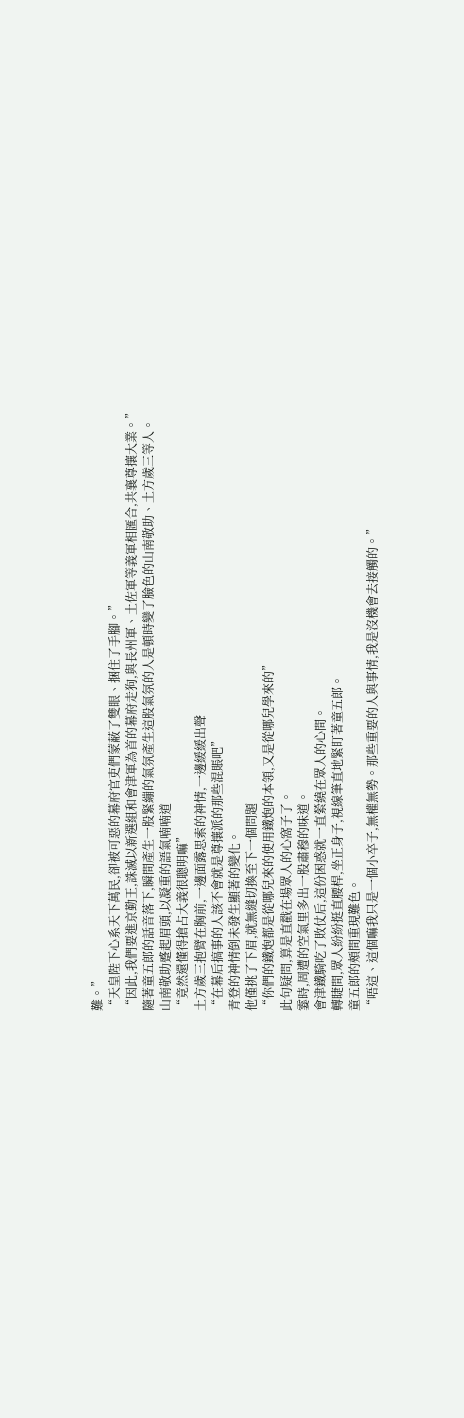難。”
“天皇陛下心系天下萬民,卻被可惡的幕府官吏們蒙蔽了雙眼、捆住了手腳。”
“因此,我們要進京勤王,誅滅以新選組和會津軍為首的幕府走狗,與長州軍、土佐軍等義軍相匯合,共襄尊攘大業。”
隨著童五郎的話音落下,瞬間產生一股緊繃的氣氛產生這股氣氛的人是頓時變了臉色的山南敬助、土方歲三等人。
山南敬助蹙起眉頭,以凝重的語氣喃喃道
“竟然還懂得搶占大義很聰明嘛”
土方歲三抱臂在胸前,一邊面露思索的神情,一邊緩緩出聲
“在幕后搞事的人該不會就是尊攘派的那些混賬吧”
青登的神情倒未發生顯著的變化。
他僅挑了下眉,就無縫切換至下一個問題
“你們的鐵炮都是從哪兒來的使用鐵炮的本領,又是從哪兒學來的”
此句疑問,算是直戳在場眾人的心窩子了。
霎時,周遭的空氣里多出一股肅穆的味道。
會津鐵騎吃了敗仗后,這份困惑就一直縈繞在眾人的心間。
轉睫間,眾人紛紛挺直腰桿,坐正身子,視線筆直地緊盯著童五郎。
童五郎的頰間重現難色。
“唔這、這個嘛我只是一個小卒子,無權無勢。那些重要的人與事情,我是沒機會去接觸的。”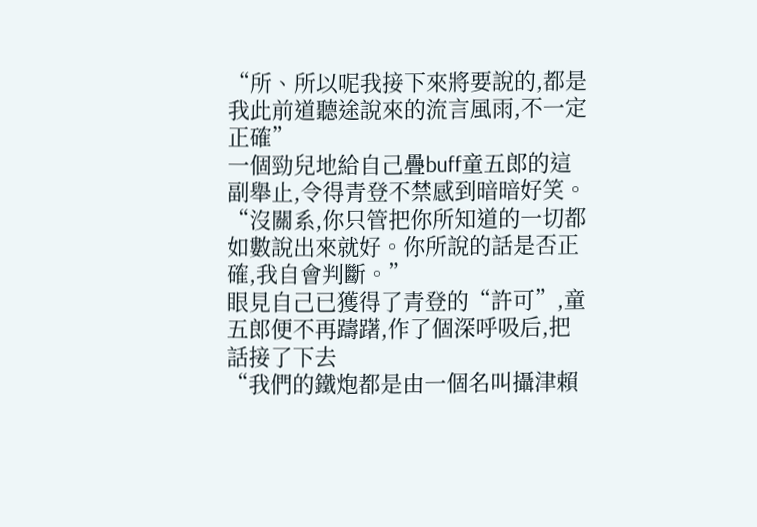“所、所以呢我接下來將要說的,都是我此前道聽途說來的流言風雨,不一定正確”
一個勁兒地給自己疊buff童五郎的這副舉止,令得青登不禁感到暗暗好笑。
“沒關系,你只管把你所知道的一切都如數說出來就好。你所說的話是否正確,我自會判斷。”
眼見自己已獲得了青登的“許可”,童五郎便不再躊躇,作了個深呼吸后,把話接了下去
“我們的鐵炮都是由一個名叫攝津賴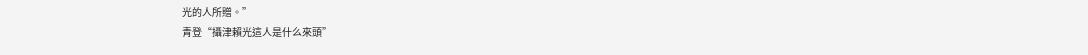光的人所贈。”
青登“攝津賴光這人是什么來頭”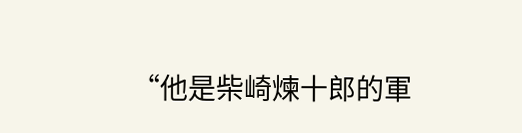“他是柴崎煉十郎的軍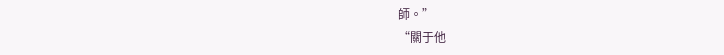師。”
“關于他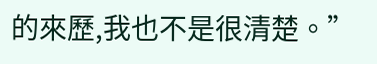的來歷,我也不是很清楚。”